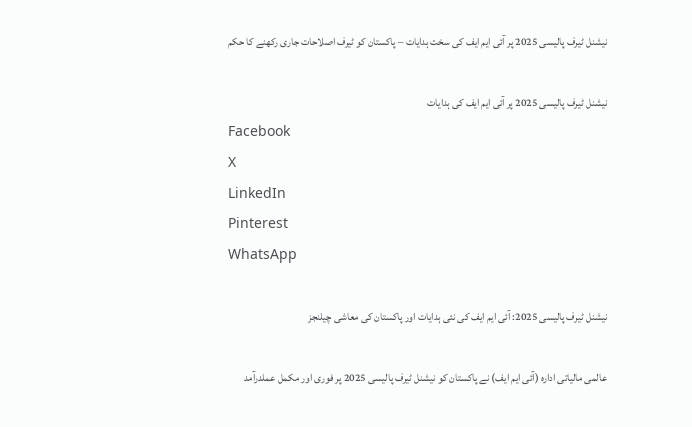نیشنل ٹیرف پالیسی 2025 پر آئی ایم ایف کی سخت ہدایات – پاکستان کو ٹیرف اصلاحات جاری رکھنے کا حکم

نیشنل ٹیرف پالیسی 2025 پر آئی ایم ایف کی ہدایات
Facebook
X
LinkedIn
Pinterest
WhatsApp

نیشنل ٹیرف پالیسی 2025: آئی ایم ایف کی نئی ہدایات اور پاکستان کی معاشی چیلنجز

عالمی مالیاتی ادارہ (آئی ایم ایف) نے پاکستان کو نیشنل ٹیرف پالیسی 2025 پر فوری اور مکمل عملدرآمد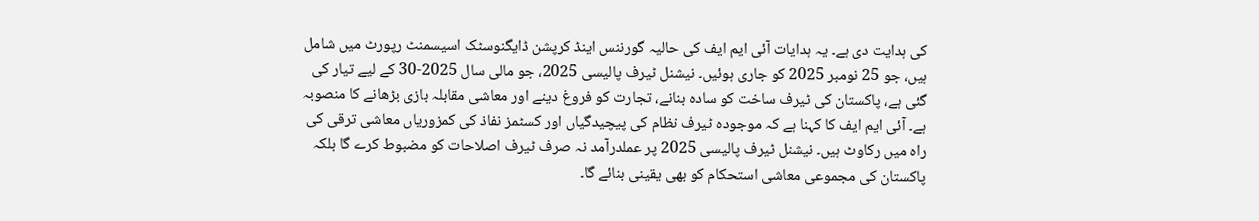کی ہدایت دی ہے۔ یہ ہدایات آئی ایم ایف کی حالیہ گورننس اینڈ کرپشن ڈایگنوسٹک اسیسمنٹ رپورٹ میں شامل ہیں، جو 25 نومبر 2025 کو جاری ہوئیں۔ نیشنل ٹیرف پالیسی 2025، جو مالی سال 2025-30 کے لیے تیار کی گئی ہے، پاکستان کی ٹیرف ساخت کو سادہ بنانے، تجارت کو فروغ دینے اور معاشی مقابلہ بازی بڑھانے کا منصوبہ ہے۔ آئی ایم ایف کا کہنا ہے کہ موجودہ ٹیرف نظام کی پیچیدگیاں اور کسٹمز نفاذ کی کمزوریاں معاشی ترقی کی راہ میں رکاوٹ ہیں۔ نیشنل ٹیرف پالیسی 2025 پر عملدرآمد نہ صرف ٹیرف اصلاحات کو مضبوط کرے گا بلکہ پاکستان کی مجموعی معاشی استحکام کو بھی یقینی بنائے گا۔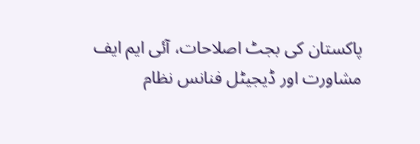پاکستان کی بجٹ اصلاحات، آئی ایم ایف مشاورت اور ڈیجیٹل فنانس نظام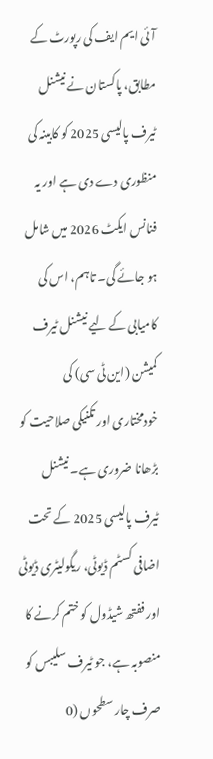آئی ایم ایف کی رپورٹ کے مطابق، پاکستان نے نیشنل ٹیرف پالیسی 2025 کو کابینہ کی منظوری دے دی ہے اور یہ فنانس ایکٹ 2026 میں شامل ہو جائے گی۔ تاہم، اس کی کامیابی کے لیے نیشنل ٹیرف کمیشن (این ٹی سی) کی خودمختاری اور تکنیکی صلاحیت کو بڑھانا ضروری ہے۔ نیشنل ٹیرف پالیسی 2025 کے تحت اضافی کسٹم ڈیوٹی، ریگولیٹری ڈیوٹی اور ففتھ شیڈول کو ختم کرنے کا منصوبہ ہے، جو ٹیرف سلیبس کو صرف چار سطحوں (0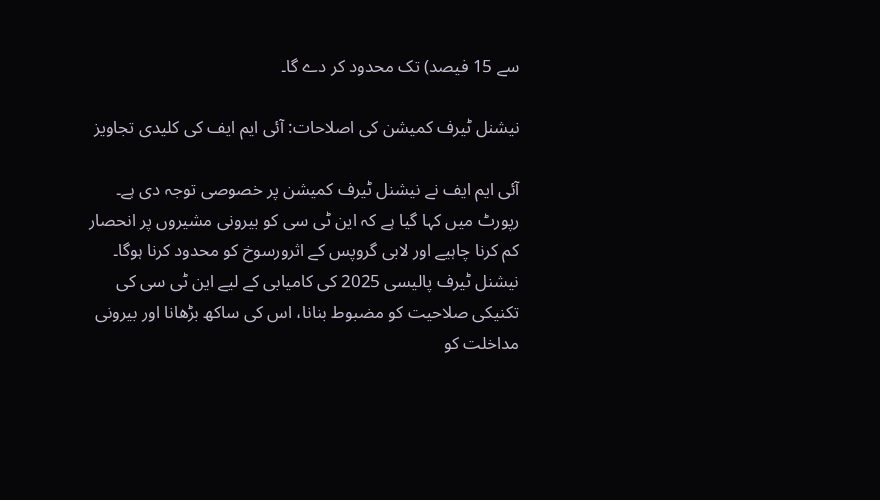سے 15 فیصد) تک محدود کر دے گا۔

نیشنل ٹیرف کمیشن کی اصلاحات: آئی ایم ایف کی کلیدی تجاویز

آئی ایم ایف نے نیشنل ٹیرف کمیشن پر خصوصی توجہ دی ہے۔ رپورٹ میں کہا گیا ہے کہ این ٹی سی کو بیرونی مشیروں پر انحصار کم کرنا چاہیے اور لابی گروپس کے اثرورسوخ کو محدود کرنا ہوگا۔ نیشنل ٹیرف پالیسی 2025 کی کامیابی کے لیے این ٹی سی کی تکنیکی صلاحیت کو مضبوط بنانا، اس کی ساکھ بڑھانا اور بیرونی مداخلت کو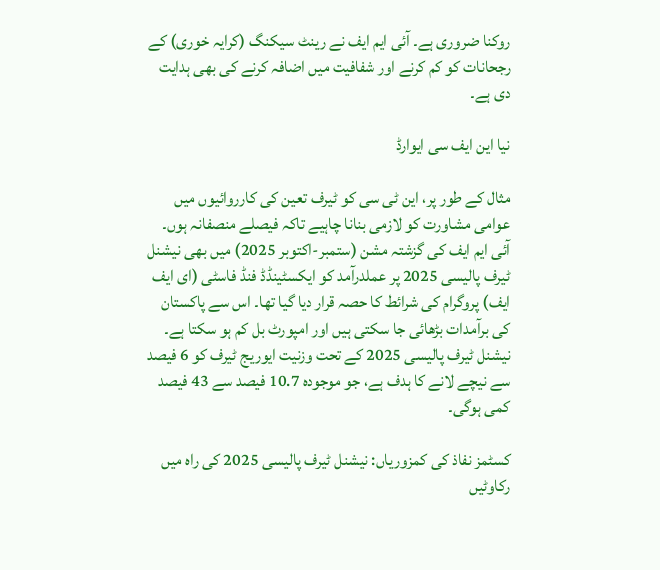روکنا ضروری ہے۔ آئی ایم ایف نے رینٹ سیکنگ (کرایہ خوری) کے رجحانات کو کم کرنے اور شفافیت میں اضافہ کرنے کی بھی ہدایت دی ہے۔

نیا این ایف سی ایوارڈ

مثال کے طور پر، این ٹی سی کو ٹیرف تعین کی کارروائیوں میں عوامی مشاورت کو لازمی بنانا چاہیے تاکہ فیصلے منصفانہ ہوں۔ آئی ایم ایف کی گزشتہ مشن (ستمبر-اکتوبر 2025) میں بھی نیشنل ٹیرف پالیسی 2025 پر عملدرآمد کو ایکسٹینڈڈ فنڈ فاسٹی (ای ایف ایف) پروگرام کی شرائط کا حصہ قرار دیا گیا تھا۔ اس سے پاکستان کی برآمدات بڑھائی جا سکتی ہیں اور امپورٹ بل کم ہو سکتا ہے۔ نیشنل ٹیرف پالیسی 2025 کے تحت وزنیت ایوریج ٹیرف کو 6 فیصد سے نیچے لانے کا ہدف ہے، جو موجودہ 10.7 فیصد سے 43 فیصد کمی ہوگی۔

کسٹمز نفاذ کی کمزوریاں: نیشنل ٹیرف پالیسی 2025 کی راہ میں رکاوٹیں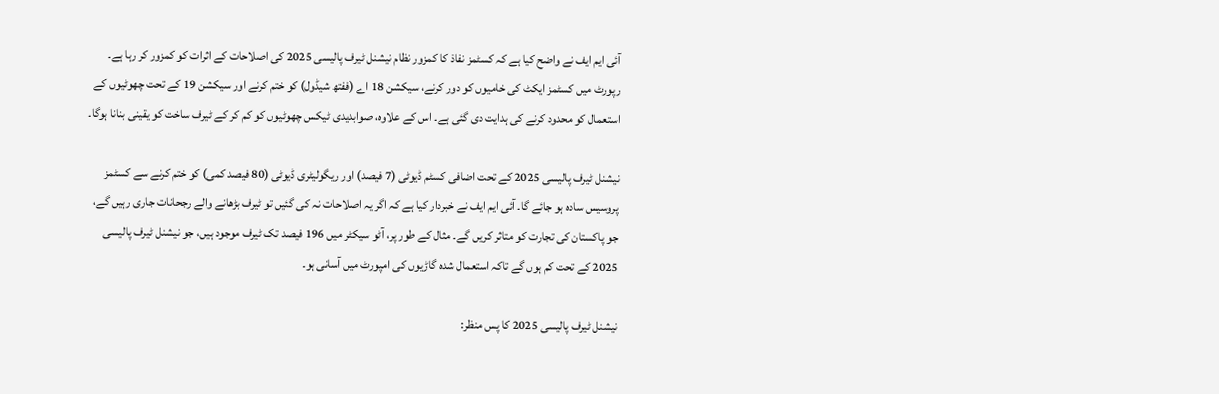آئی ایم ایف نے واضح کیا ہے کہ کسٹمز نفاذ کا کمزور نظام نیشنل ٹیرف پالیسی 2025 کی اصلاحات کے اثرات کو کمزور کر رہا ہے۔ رپورٹ میں کسٹمز ایکٹ کی خامیوں کو دور کرنے، سیکشن 18 اے (ففتھ شیڈول) کو ختم کرنے اور سیکشن 19 کے تحت چھوٹیوں کے استعمال کو محدود کرنے کی ہدایت دی گئی ہے۔ اس کے علاوہ، صوابدیدی ٹیکس چھوٹیوں کو کم کر کے ٹیرف ساخت کو یقینی بنانا ہوگا۔

نیشنل ٹیرف پالیسی 2025 کے تحت اضافی کسٹم ڈیوٹی (7 فیصد) اور ریگولیٹری ڈیوٹی (80 فیصد کمی) کو ختم کرنے سے کسٹمز پروسیس سادہ ہو جائے گا۔ آئی ایم ایف نے خبردار کیا ہے کہ اگر یہ اصلاحات نہ کی گئیں تو ٹیرف بڑھانے والے رجحانات جاری رہیں گے، جو پاکستان کی تجارت کو متاثر کریں گے۔ مثال کے طور پر، آٹو سیکٹر میں 196 فیصد تک ٹیرف موجود ہیں، جو نیشنل ٹیرف پالیسی 2025 کے تحت کم ہوں گے تاکہ استعمال شدہ گاڑیوں کی امپورٹ میں آسانی ہو۔

نیشنل ٹیرف پالیسی 2025 کا پس منظر: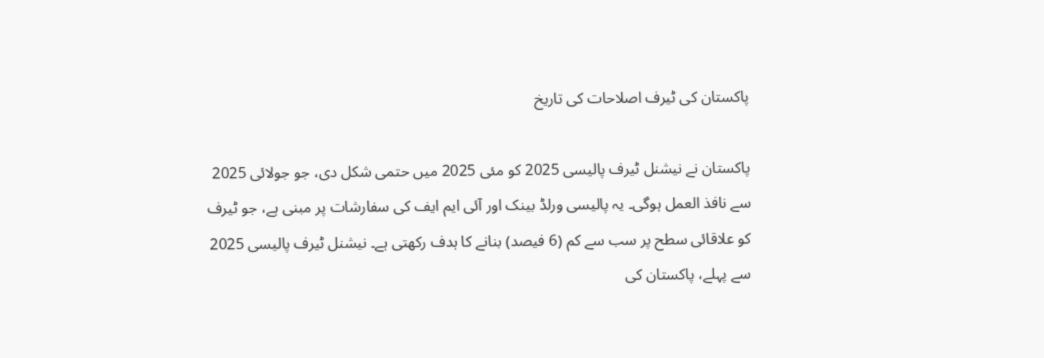پاکستان کی ٹیرف اصلاحات کی تاریخ

پاکستان نے نیشنل ٹیرف پالیسی 2025 کو مئی 2025 میں حتمی شکل دی، جو جولائی 2025 سے نافذ العمل ہوگی۔ یہ پالیسی ورلڈ بینک اور آئی ایم ایف کی سفارشات پر مبنی ہے، جو ٹیرف کو علاقائی سطح پر سب سے کم (6 فیصد) بنانے کا ہدف رکھتی ہے۔ نیشنل ٹیرف پالیسی 2025 سے پہلے، پاکستان کی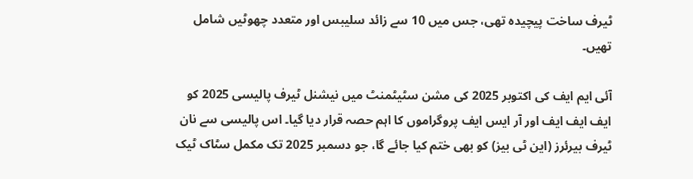ٹیرف ساخت پیچیدہ تھی، جس میں 10 سے زائد سلیبس اور متعدد چھوٹیں شامل تھیں۔

آئی ایم ایف کی اکتوبر 2025 کی مشن سٹیٹمنٹ میں نیشنل ٹیرف پالیسی 2025 کو ایف ایف ایف اور آر ایس ایف پروگراموں کا اہم حصہ قرار دیا گیا۔ اس پالیسی سے نان ٹیرف بیرئرز (این ٹی بیز) کو بھی ختم کیا جائے گا، جو دسمبر 2025 تک مکمل سٹاک ٹیک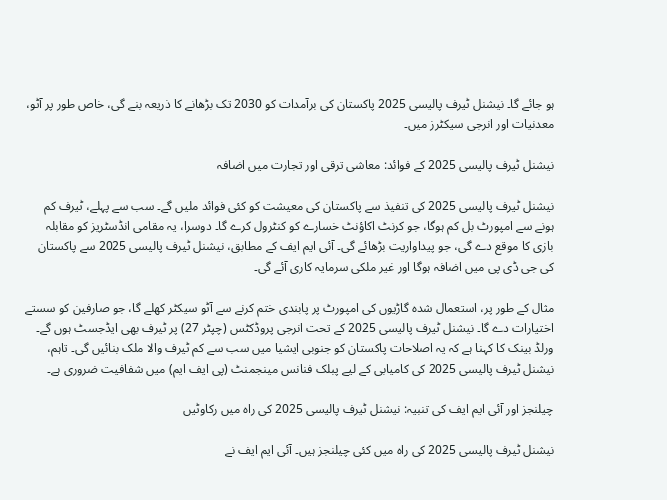ہو جائے گا۔ نیشنل ٹیرف پالیسی 2025 پاکستان کی برآمدات کو 2030 تک بڑھانے کا ذریعہ بنے گی، خاص طور پر آٹو، معدنیات اور انرجی سیکٹرز میں۔

نیشنل ٹیرف پالیسی 2025 کے فوائد: معاشی ترقی اور تجارت میں اضافہ

نیشنل ٹیرف پالیسی 2025 کی تنفیذ سے پاکستان کی معیشت کو کئی فوائد ملیں گے۔ سب سے پہلے، ٹیرف کم ہونے سے امپورٹ بل کم ہوگا، جو کرنٹ اکاؤنٹ خسارے کو کنٹرول کرے گا۔ دوسرا، یہ مقامی انڈسٹریز کو مقابلہ بازی کا موقع دے گی، جو پیداواریت بڑھائے گی۔ آئی ایم ایف کے مطابق، نیشنل ٹیرف پالیسی 2025 سے پاکستان کی جی ڈی پی میں اضافہ ہوگا اور غیر ملکی سرمایہ کاری آئے گی۔

مثال کے طور پر، استعمال شدہ گاڑیوں کی امپورٹ پر پابندی ختم کرنے سے آٹو سیکٹر کھلے گا، جو صارفین کو سستے اختیارات دے گا۔ نیشنل ٹیرف پالیسی 2025 کے تحت انرجی پروڈکٹس (چپٹر 27) پر ٹیرف بھی ایڈجسٹ ہوں گے۔ ورلڈ بینک کا کہنا ہے کہ یہ اصلاحات پاکستان کو جنوبی ایشیا میں سب سے کم ٹیرف والا ملک بنائیں گی۔ تاہم، نیشنل ٹیرف پالیسی 2025 کی کامیابی کے لیے پبلک فنانس مینجمنٹ (پی ایف ایم) میں شفافیت ضروری ہے۔

چیلنجز اور آئی ایم ایف کی تنبیہ: نیشنل ٹیرف پالیسی 2025 کی راہ میں رکاوٹیں

نیشنل ٹیرف پالیسی 2025 کی راہ میں کئی چیلنجز ہیں۔ آئی ایم ایف نے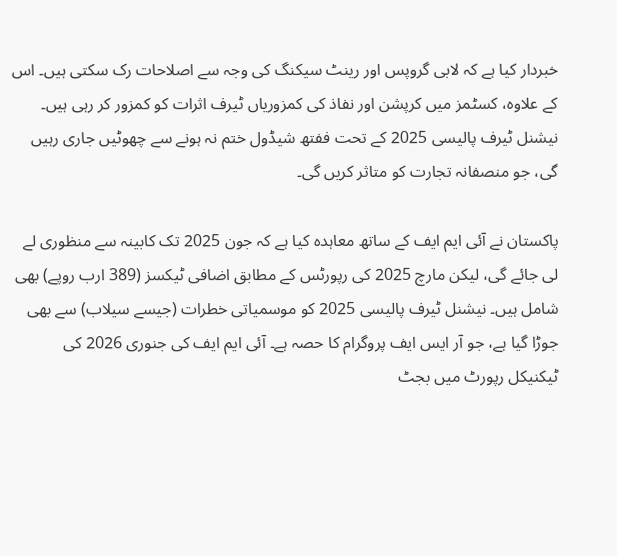خبردار کیا ہے کہ لابی گروپس اور رینٹ سیکنگ کی وجہ سے اصلاحات رک سکتی ہیں۔ اس کے علاوہ، کسٹمز میں کرپشن اور نفاذ کی کمزوریاں ٹیرف اثرات کو کمزور کر رہی ہیں۔ نیشنل ٹیرف پالیسی 2025 کے تحت ففتھ شیڈول ختم نہ ہونے سے چھوٹیں جاری رہیں گی، جو منصفانہ تجارت کو متاثر کریں گی۔

پاکستان نے آئی ایم ایف کے ساتھ معاہدہ کیا ہے کہ جون 2025 تک کابینہ سے منظوری لے لی جائے گی، لیکن مارچ 2025 کی رپورٹس کے مطابق اضافی ٹیکسز (389 ارب روپے) بھی شامل ہیں۔ نیشنل ٹیرف پالیسی 2025 کو موسمیاتی خطرات (جیسے سیلاب) سے بھی جوڑا گیا ہے، جو آر ایس ایف پروگرام کا حصہ ہے۔ آئی ایم ایف کی جنوری 2026 کی ٹیکنیکل رپورٹ میں بجٹ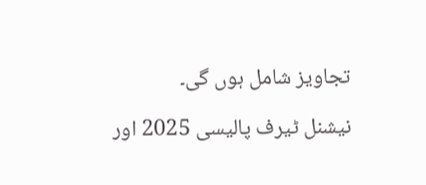تجاویز شامل ہوں گی۔

نیشنل ٹیرف پالیسی 2025 اور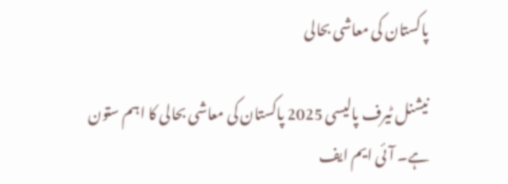پاکستان کی معاشی بحالی

نیشنل ٹیرف پالیسی 2025 پاکستان کی معاشی بحالی کا اہم ستون ہے۔ آئی ایم ایف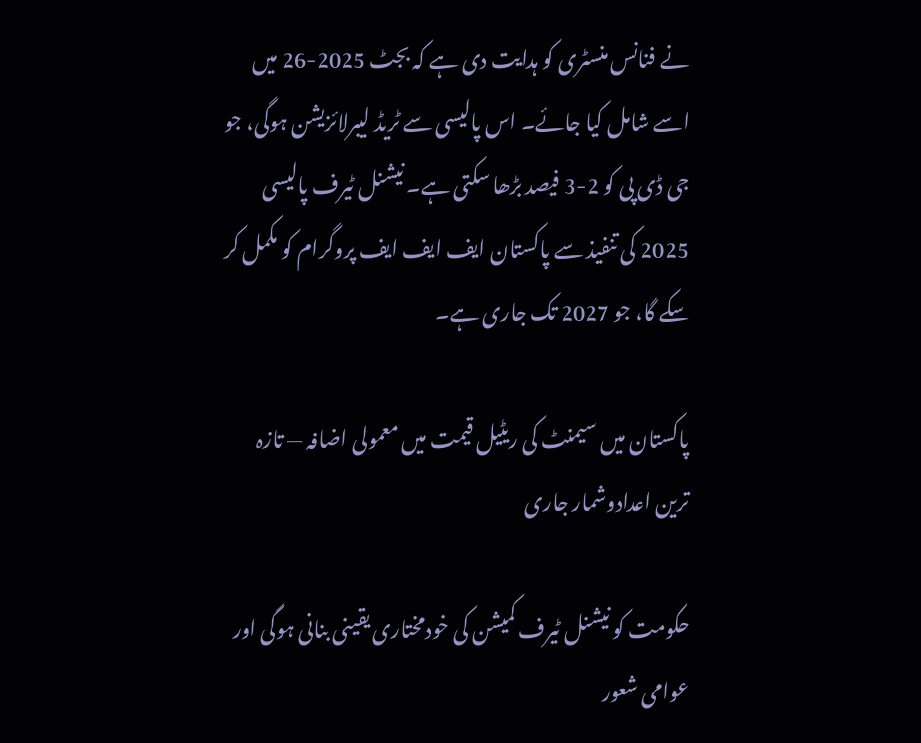نے فنانس منسٹری کو ہدایت دی ہے کہ بجٹ 2025-26 میں اسے شامل کیا جائے۔ اس پالیسی سے ٹریڈ لیبرلائزیشن ہوگی، جو جی ڈی پی کو 2-3 فیصد بڑھا سکتی ہے۔ نیشنل ٹیرف پالیسی 2025 کی تنفیذ سے پاکستان ایف ایف ایف پروگرام کو مکمل کر سکے گا، جو 2027 تک جاری ہے۔

پاکستان میں سیمنٹ کی ریٹیل قیمت میں معمولی اضافہ — تازہ ترین اعدادوشمار جاری

حکومت کو نیشنل ٹیرف کمیشن کی خودمختاری یقینی بنانی ہوگی اور عوامی شعور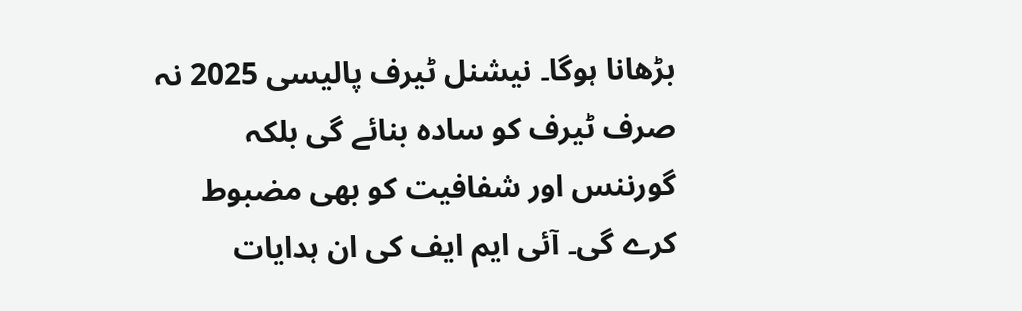بڑھانا ہوگا۔ نیشنل ٹیرف پالیسی 2025 نہ صرف ٹیرف کو سادہ بنائے گی بلکہ گورننس اور شفافیت کو بھی مضبوط کرے گی۔ آئی ایم ایف کی ان ہدایات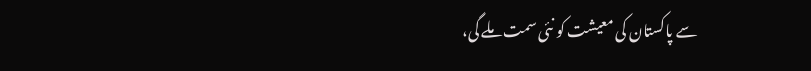سے پاکستان کی معیشت کو نئی سمت ملے گی،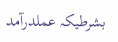بشرطیکہ عملدرآمد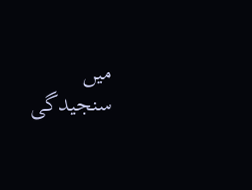میں سنجیدگی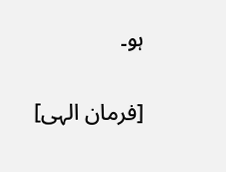ہو۔

[فرمان الہی]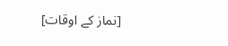[نماز کے اوقات]